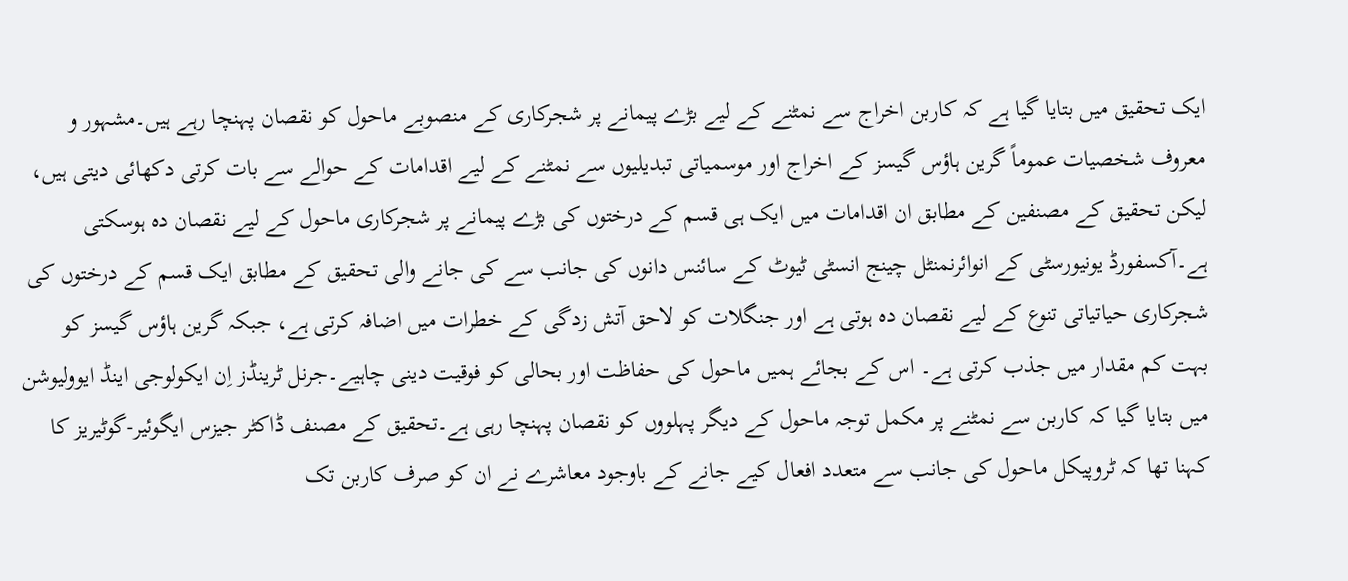ایک تحقیق میں بتایا گیا ہے کہ کاربن اخراج سے نمٹنے کے لیے بڑے پیمانے پر شجرکاری کے منصوبے ماحول کو نقصان پہنچا رہے ہیں۔مشہور و معروف شخصیات عموماً گرین ہاؤس گیسز کے اخراج اور موسمیاتی تبدیلیوں سے نمٹنے کے لیے اقدامات کے حوالے سے بات کرتی دکھائی دیتی ہیں، لیکن تحقیق کے مصنفین کے مطابق ان اقدامات میں ایک ہی قسم کے درختوں کی بڑے پیمانے پر شجرکاری ماحول کے لیے نقصان دہ ہوسکتی ہے۔آکسفورڈ یونیورسٹی کے انوائرنمنٹل چینج انسٹی ٹیوٹ کے سائنس دانوں کی جانب سے کی جانے والی تحقیق کے مطابق ایک قسم کے درختوں کی شجرکاری حیاتیاتی تنوع کے لیے نقصان دہ ہوتی ہے اور جنگلات کو لاحق آتش زدگی کے خطرات میں اضافہ کرتی ہے، جبکہ گرین ہاؤس گیسز کو بہت کم مقدار میں جذب کرتی ہے۔ اس کے بجائے ہمیں ماحول کی حفاظت اور بحالی کو فوقیت دینی چاہیے۔جرنل ٹرینڈز اِن ایکولوجی اینڈ ایوولیوشن میں بتایا گیا کہ کاربن سے نمٹنے پر مکمل توجہ ماحول کے دیگر پہلووں کو نقصان پہنچا رہی ہے۔تحقیق کے مصنف ڈاکٹر جیزس ایگوئیر-گوٹیریز کا کہنا تھا کہ ٹروپیکل ماحول کی جانب سے متعدد افعال کیے جانے کے باوجود معاشرے نے ان کو صرف کاربن تک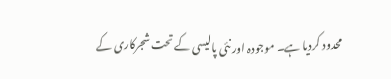محدود کردیا ہے۔ موجودہ اور نئی پالیسی کے تحت شجرکاری کے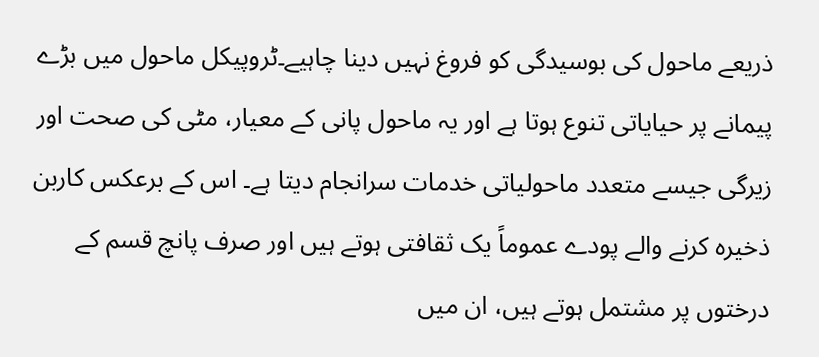ذریعے ماحول کی بوسیدگی کو فروغ نہیں دینا چاہیے۔ٹروپیکل ماحول میں بڑے پیمانے پر حیایاتی تنوع ہوتا ہے اور یہ ماحول پانی کے معیار، مٹی کی صحت اور زیرگی جیسے متعدد ماحولیاتی خدمات سرانجام دیتا ہے۔ اس کے برعکس کاربن ذخیرہ کرنے والے پودے عموماً یک ثقافتی ہوتے ہیں اور صرف پانچ قسم کے درختوں پر مشتمل ہوتے ہیں، ان میں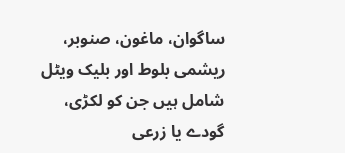ساگوان، ماغون، صنوبر، ریشمی بلوط اور بلیک ویٹل شامل ہیں جن کو لکڑی، گودے یا زرعی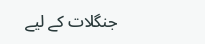جنگلات کے لیے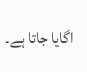اگایا جاتا ہے۔